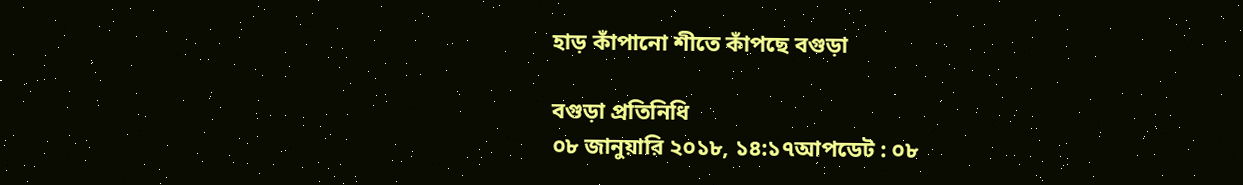হাড় কাঁপানো শীতে কাঁপছে বগুড়া

বগুড়া প্রতিনিধি
০৮ জানুয়ারি ২০১৮, ১৪:১৭আপডেট : ০৮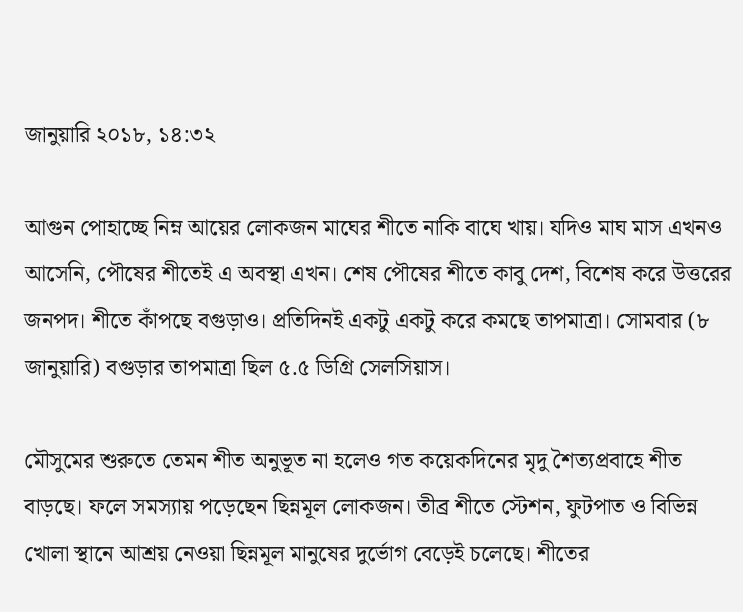জানুয়ারি ২০১৮, ১৪:৩২

আগুন পোহাচ্ছে নিম্ন আয়ের লোকজন মাঘের শীতে নাকি বাঘে খায়। যদিও মাঘ মাস এখনও আসেনি, পৌষের শীতেই এ অবস্থা এখন। শেষ পৌষের শীতে কাবু দেশ, বিশেষ করে উত্তরের জনপদ। শীতে কাঁপছে বগুড়াও। প্রতিদিনই একটু একটু করে কমছে তাপমাত্রা। সোমবার (৮ জানুয়ারি) বগুড়ার তাপমাত্রা ছিল ৫.৫ ডিগ্রি সেলসিয়াস।

মৌসুমের শুরুতে তেমন শীত অনুভূত না হলেও গত কয়েকদিনের মৃদু শৈত্যপ্রবাহে শীত বাড়ছে। ফলে সমস্যায় পড়েছেন ছিন্নমূল লোকজন। তীব্র শীতে স্টেশন, ফুটপাত ও বিভিন্ন খোলা স্থানে আশ্রয় নেওয়া ছিন্নমূল মানুষের দুর্ভোগ বেড়েই চলেছে। শীতের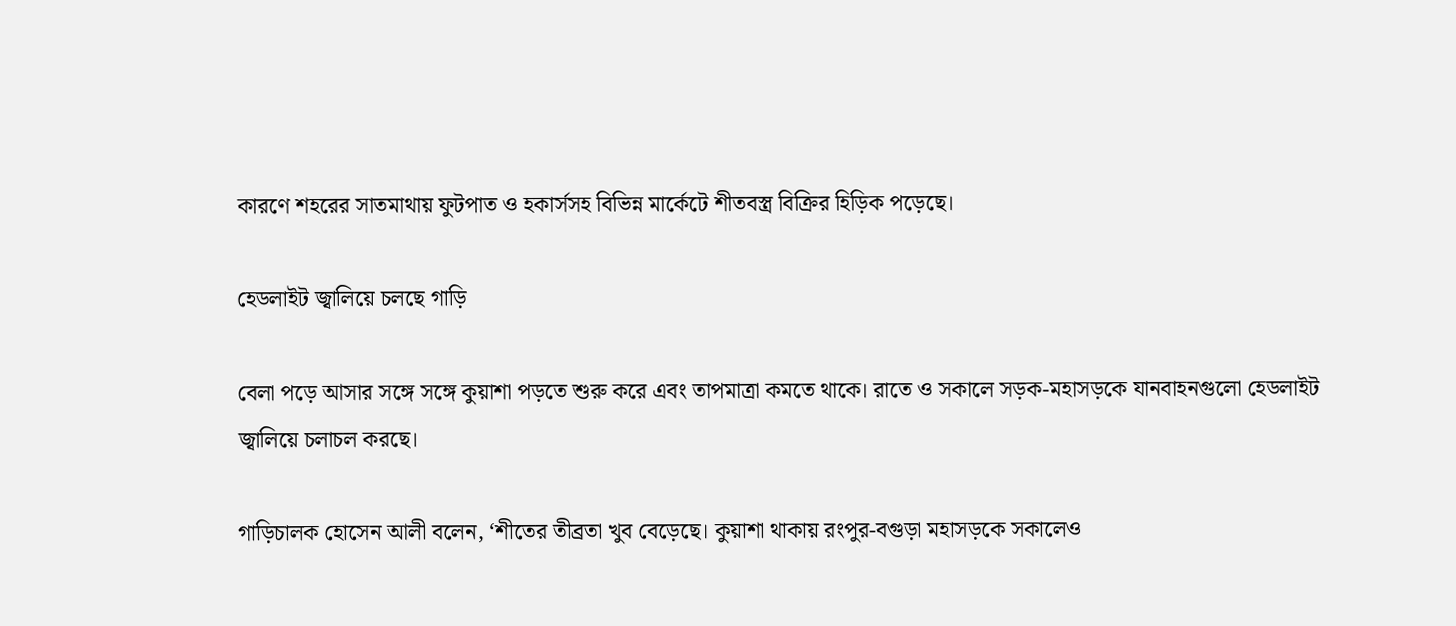কারণে শহরের সাতমাথায় ফুটপাত ও হকার্সসহ বিভিন্ন মার্কেটে শীতবস্ত্র বিক্রির হিড়িক পড়েছে।

হেডলাইট জ্বালিয়ে চলছে গাড়ি

বেলা পড়ে আসার সঙ্গে সঙ্গে কুয়াশা পড়তে শুরু করে এবং তাপমাত্রা কমতে থাকে। রাতে ও সকালে সড়ক-মহাসড়কে যানবাহনগুলো হেডলাইট জ্বালিয়ে চলাচল করছে।

গাড়িচালক হোসেন আলী বলেন, ‘শীতের তীব্রতা খুব বেড়েছে। কুয়াশা থাকায় রংপুর-বগুড়া মহাসড়কে সকালেও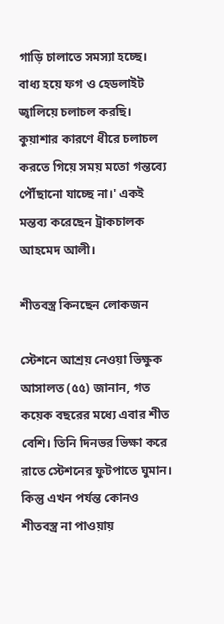গাড়ি চালাতে সমস্যা হচ্ছে। বাধ্য হয়ে ফগ ও হেডলাইট জ্বালিয়ে চলাচল করছি। কুয়াশার কারণে ধীরে চলাচল করতে গিয়ে সময় মতো গন্তব্যে পৌঁছানো যাচ্ছে না।' একই মন্তব্য করেছেন ট্রাকচালক আহমেদ আলী।

শীতবস্ত্র কিনছেন লোকজন

স্টেশনে আশ্রয় নেওয়া ভিক্ষুক আসালত (৫৫) জানান, গত কয়েক বছরের মধ্যে এবার শীত বেশি। তিনি দিনভর ভিক্ষা করে রাতে স্টেশনের ফুটপাতে ঘুমান। কিন্তু এখন পর্যন্ত কোনও শীতবস্ত্র না পাওয়ায়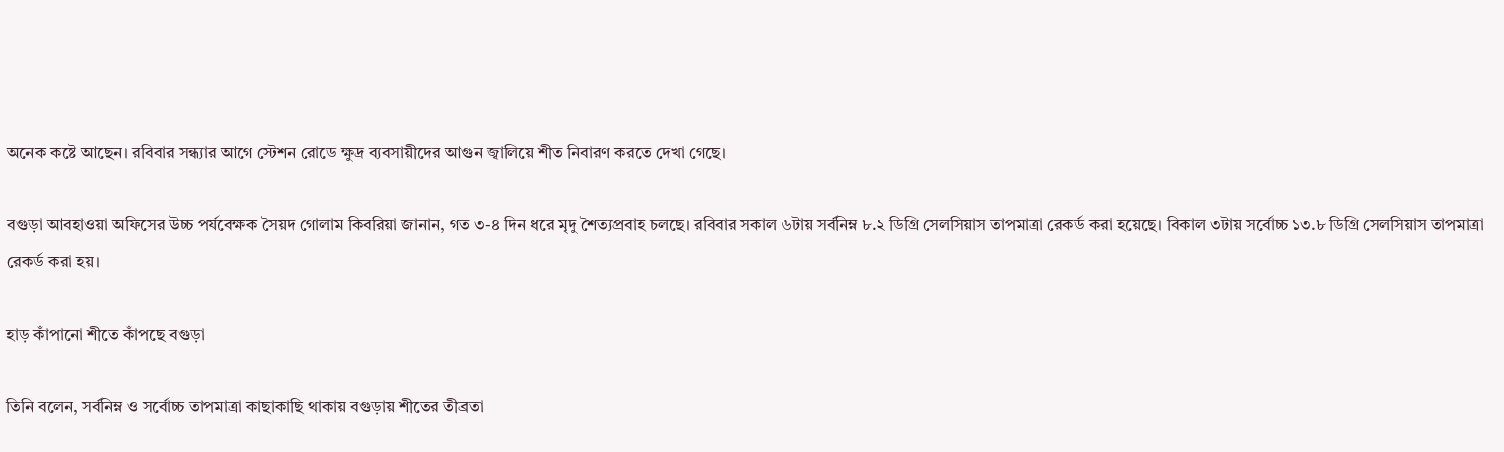অনেক কষ্টে আছেন। রবিবার সন্ধ্যার আগে স্টেশন রোডে ক্ষুদ্র ব্যবসায়ীদের আগুন জ্বালিয়ে শীত নিবারণ করতে দেখা গেছে।

বগুড়া আবহাওয়া অফিসের উচ্চ পর্যবেক্ষক সৈয়দ গোলাম কিবরিয়া জানান, গত ৩-৪ দিন ধরে মৃদু শৈত্যপ্রবাহ চলছে। রবিবার সকাল ৬টায় সর্বনিম্ন ৮.২ ডিগ্রি সেলসিয়াস তাপমাত্রা রেকর্ড করা হয়েছে। বিকাল ৩টায় সর্বোচ্চ ১৩.৮ ডিগ্রি সেলসিয়াস তাপমাত্রা রেকর্ড করা হয়।

হাড় কাঁপানো শীতে কাঁপছে বগুড়া

তিনি বলেন, সর্বনিম্ন ও সর্বোচ্চ তাপমাত্রা কাছাকাছি থাকায় বগুড়ায় শীতের তীব্রতা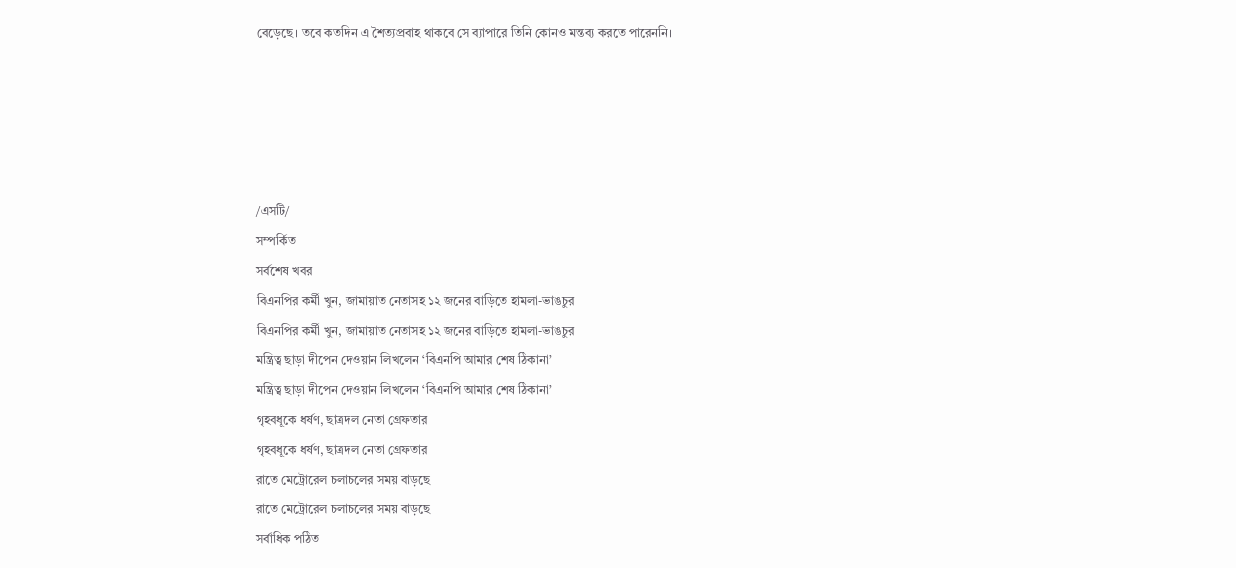বেড়েছে। তবে কতদিন এ শৈত্যপ্রবাহ থাকবে সে ব্যাপারে তিনি কোনও মন্তব্য করতে পারেননি।





/এসটি/
সম্পর্কিত
সর্বশেষ খবর
বিএনপির কর্মী খুন, জামায়াত নেতাসহ ১২ জনের বাড়িতে হামলা-ভাঙচুর
বিএনপির কর্মী খুন, জামায়াত নেতাসহ ১২ জনের বাড়িতে হামলা-ভাঙচুর
মন্ত্রিত্ব ছাড়া দীপেন দেওয়ান লিখলেন ‘বিএনপি আমার শেষ ঠিকানা’
মন্ত্রিত্ব ছাড়া দীপেন দেওয়ান লিখলেন ‘বিএনপি আমার শেষ ঠিকানা’
গৃহবধূকে ধর্ষণ, ছাত্রদল নেতা গ্রেফতার
গৃহবধূকে ধর্ষণ, ছাত্রদল নেতা গ্রেফতার
রাতে মেট্রোরেল চলাচলের সময় বাড়ছে
রাতে মেট্রোরেল চলাচলের সময় বাড়ছে
সর্বাধিক পঠিত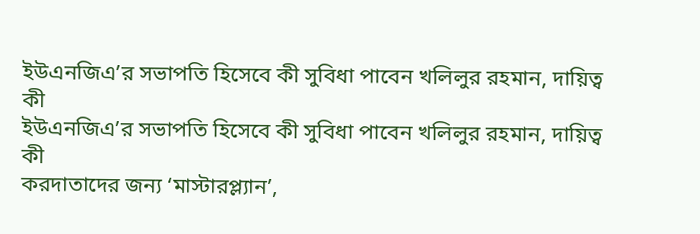ইউএনজিএ’র সভাপতি হিসেবে কী সুবিধা পাবেন খলিলুর রহমান, দায়িত্ব কী
ইউএনজিএ’র সভাপতি হিসেবে কী সুবিধা পাবেন খলিলুর রহমান, দায়িত্ব কী
করদাতাদের জন্য ‘মাস্টারপ্ল্যান’,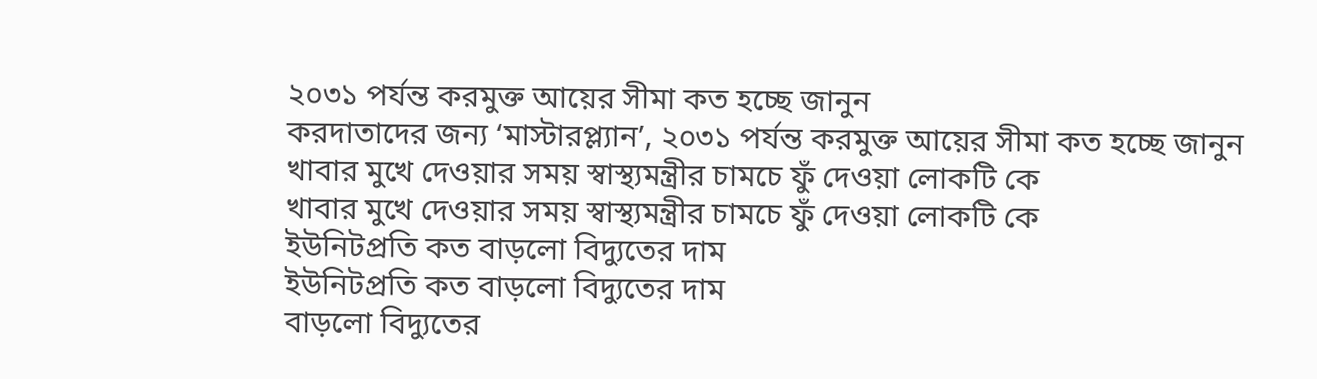২০৩১ পর্যন্ত করমুক্ত আয়ের সীমা কত হচ্ছে জানুন
করদাতাদের জন্য ‘মাস্টারপ্ল্যান’, ২০৩১ পর্যন্ত করমুক্ত আয়ের সীমা কত হচ্ছে জানুন
খাবার মুখে দেওয়ার সময় স্বাস্থ্যমন্ত্রীর চামচে ফুঁ দেওয়া লোকটি কে
খাবার মুখে দেওয়ার সময় স্বাস্থ্যমন্ত্রীর চামচে ফুঁ দেওয়া লোকটি কে
ইউনিটপ্রতি কত বাড়লো বিদ্যুতের দাম
ইউনিটপ্রতি কত বাড়লো বিদ্যুতের দাম
বাড়লো বিদ্যুতের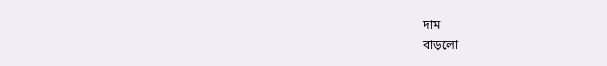দাম
বাড়লো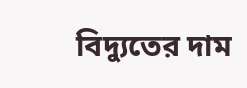বিদ্যুতের দাম